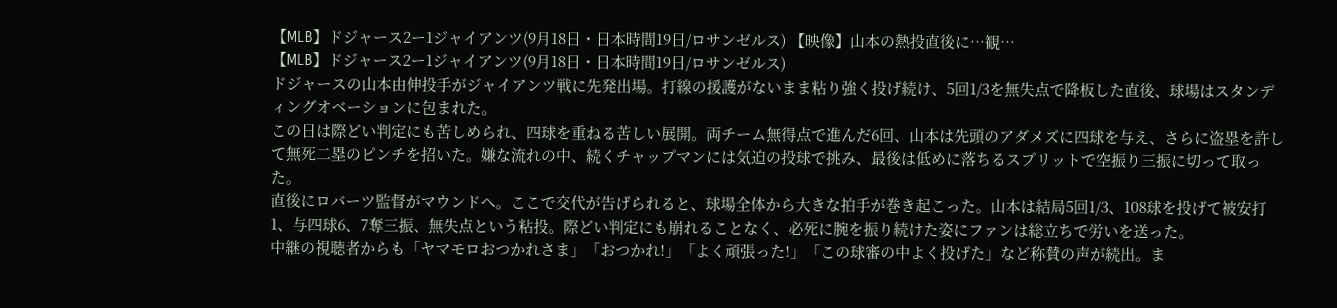【MLB】ドジャース2ー1ジャイアンツ(9月18日・日本時間19日/ロサンゼルス) 【映像】山本の熱投直後に…観…
【MLB】ドジャース2ー1ジャイアンツ(9月18日・日本時間19日/ロサンゼルス)
ドジャースの山本由伸投手がジャイアンツ戦に先発出場。打線の援護がないまま粘り強く投げ続け、5回1/3を無失点で降板した直後、球場はスタンディングオベーションに包まれた。
この日は際どい判定にも苦しめられ、四球を重ねる苦しい展開。両チーム無得点で進んだ6回、山本は先頭のアダメズに四球を与え、さらに盗塁を許して無死二塁のピンチを招いた。嫌な流れの中、続くチャップマンには気迫の投球で挑み、最後は低めに落ちるスプリットで空振り三振に切って取った。
直後にロバーツ監督がマウンドへ。ここで交代が告げられると、球場全体から大きな拍手が巻き起こった。山本は結局5回1/3、108球を投げて被安打1、与四球6、7奪三振、無失点という粘投。際どい判定にも崩れることなく、必死に腕を振り続けた姿にファンは総立ちで労いを送った。
中継の視聴者からも「ヤマモロおつかれさま」「おつかれ!」「よく頑張った!」「この球審の中よく投げた」など称賛の声が続出。ま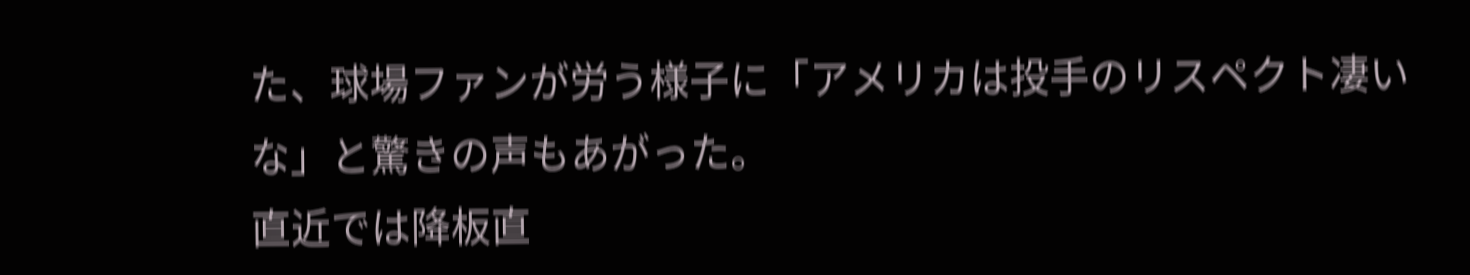た、球場ファンが労う様子に「アメリカは投手のリスペクト凄いな」と驚きの声もあがった。
直近では降板直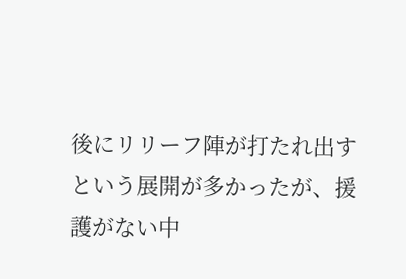後にリリーフ陣が打たれ出すという展開が多かったが、援護がない中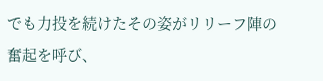でも力投を続けたその姿がリリーフ陣の奮起を呼び、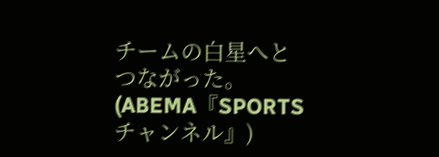チームの白星へとつながった。
(ABEMA『SPORTSチャンネル』)